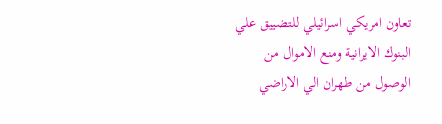تعاون امريكي اسرائيلي للتضييق علي البنوك الايرانية ومنع الاموال من الوصول من طهران الي الاراضي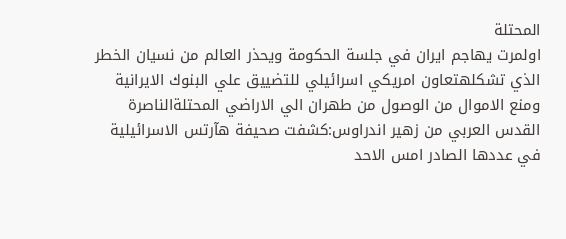المحتلة
اولمرت يهاجم ايران في جلسة الحكومة ويحذر العالم من نسيان الخطر الذي تشكلهتعاون امريكي اسرائيلي للتضييق علي البنوك الايرانية ومنع الاموال من الوصول من طهران الي الاراضي المحتلةالناصرة القدس العربي من زهير اندراوس:كشفت صحيفة هآرتس الاسرائيلية في عددها الصادر امس الاحد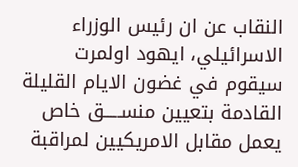النقاب عن ان رئيس الوزراء الاسرائيلي، ايهود اولمرت سيقوم في غضون الايام القليلة القادمة بتعيين منســـــق خاص يعمل مقابل الامريكيين لمراقبة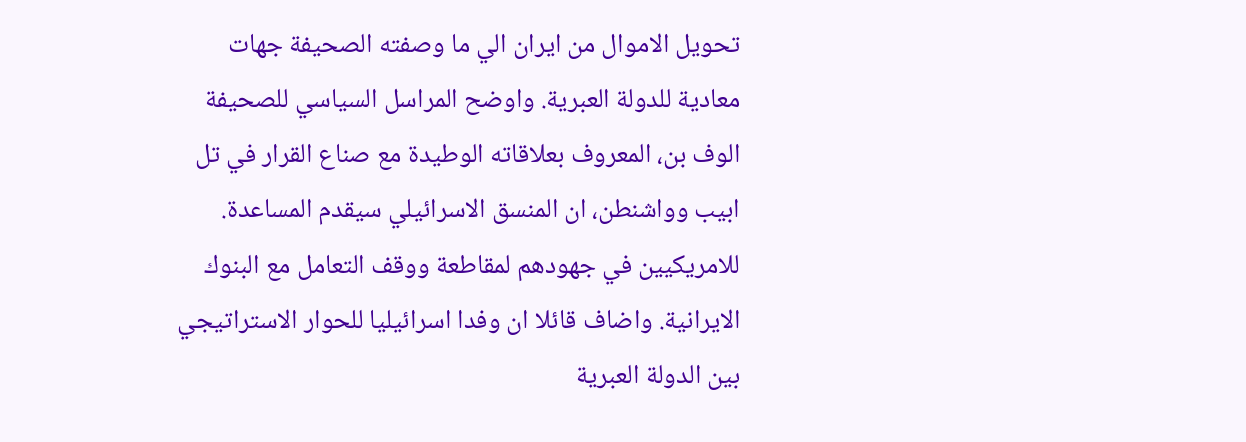تحويل الاموال من ايران الي ما وصفته الصحيفة جهات معادية للدولة العبرية. واوضح المراسل السياسي للصحيفة الوف بن، المعروف بعلاقاته الوطيدة مع صناع القرار في تل ابيب وواشنطن، ان المنسق الاسرائيلي سيقدم المساعدة. للامريكيين في جهودهم لمقاطعة ووقف التعامل مع البنوك الايرانية. واضاف قائلا ان وفدا اسرائيليا للحوار الاستراتيجي بين الدولة العبرية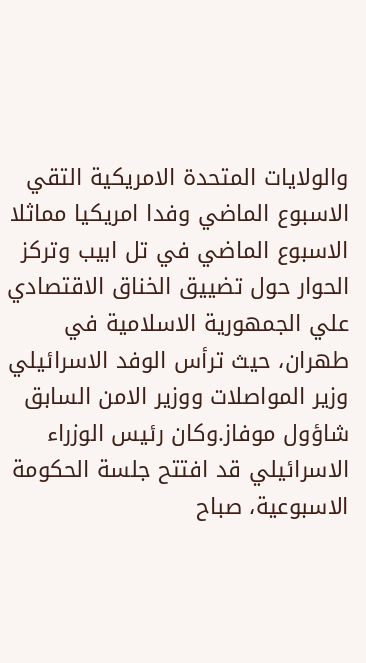والولايات المتحدة الامريكية التقي الاسبوع الماضي وفدا امريكيا مماثلا الاسبوع الماضي في تل ابيب وتركز الحوار حول تضييق الخناق الاقتصادي علي الجمهورية الاسلامية في طهران، حيث ترأس الوفد الاسرائيلي وزير المواصلات ووزير الامن السابق شاؤول موفاز.وكان رئيس الوزراء الاسرائيلي قد افتتح جلسة الحكومة الاسبوعية، صباح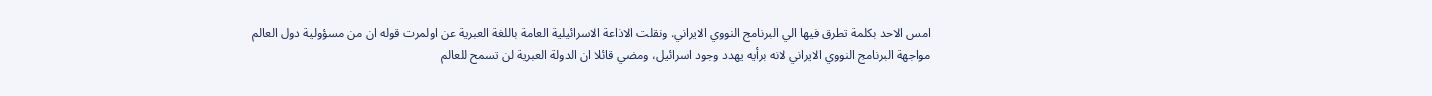امس الاحد بكلمة تطرق فيها الي البرنامج النووي الايراني. ونقلت الاذاعة الاسرائيلية العامة باللغة العبرية عن اولمرت قوله ان من مسؤولية دول العالم مواجهة البرنامج النووي الايراني لانه برأيه يهدد وجود اسرائيل، ومضي قائلا ان الدولة العبرية لن تسمح للعالم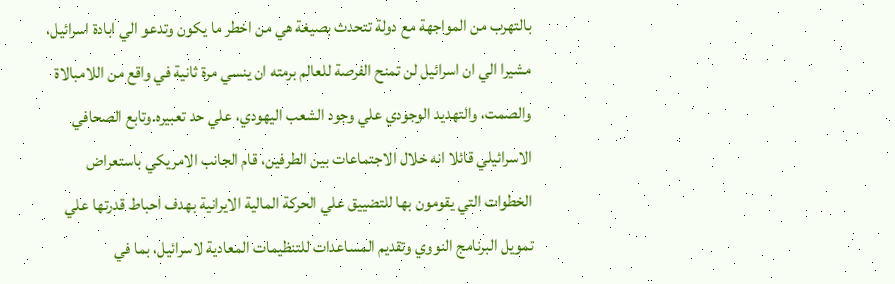بالتهرب من المواجهة مع دولة تتحدث بصيغة هي من اخطر ما يكون وتدعو الي ابادة اسرائيل، مشيرا الي ان اسرائيل لن تمنح الفرصة للعالم برمته ان ينسي مرة ثانية في واقع من اللامبالاة والصمت، والتهديد الوجودي علي وجود الشعب اليهودي، علي حد تعبيره.وتابع الصحافي الاسرائيلي قائلا انه خلال الاجتماعات بين الطرفين، قام الجانب الامريكي باستعراض الخطوات التي يقومون بها للتضييق علي الحركة المالية الايرانية بهدف احباط قدرتها علي تمويل البرنامج النووي وتقديم المساعدات للتنظيمات المعادية لاسرائيل، بما في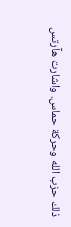ذلك حزب الله وحركة حماس. واشارت هآرتس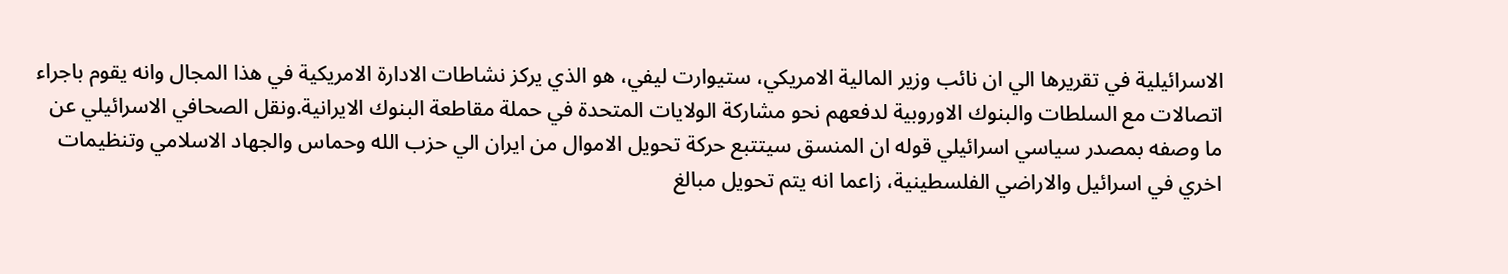الاسرائيلية في تقريرها الي ان نائب وزير المالية الامريكي، ستيوارت ليفي، هو الذي يركز نشاطات الادارة الامريكية في هذا المجال وانه يقوم باجراء اتصالات مع السلطات والبنوك الاوروبية لدفعهم نحو مشاركة الولايات المتحدة في حملة مقاطعة البنوك الايرانية.ونقل الصحافي الاسرائيلي عن ما وصفه بمصدر سياسي اسرائيلي قوله ان المنسق سيتتبع حركة تحويل الاموال من ايران الي حزب الله وحماس والجهاد الاسلامي وتنظيمات اخري في اسرائيل والاراضي الفلسطينية، زاعما انه يتم تحويل مبالغ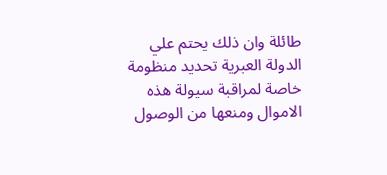طائلة وان ذلك يحتم علي الدولة العبرية تحديد منظومة خاصة لمراقبة سيولة هذه الاموال ومنعها من الوصول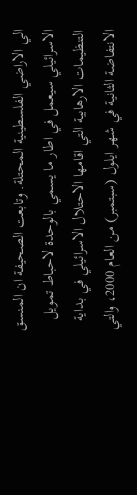الي الاراضي الفلسطينية المحتلة. وتابعت الصحيفة ان المنسق الاسرائيلي سيعمل في اطار ما يسمي بالوحدة لاحباط تمويل التنظيمات الارهابية التي اقامها الاحتلال الاسرائيلي في بداية الانتفاضة الثانية في شهر ايلول (سبتمبر) من العام 2000، والتي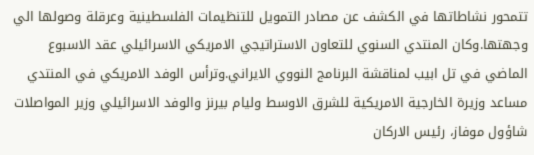تتمحور نشاطاتها في الكشف عن مصادر التمويل للتنظيمات الفلسطينية وعرقلة وصولها الي وجهتها.وكان المنتدي السنوي للتعاون الاستراتيجي الامريكي الاسرائيلي عقد الاسبوع الماضي في تل ابيب لمناقشة البرنامج النووي الايراني.وترأس الوفد الامريكي في المنتدي مساعد وزيرة الخارجية الامريكية للشرق الاوسط وليام بيرنز والوفد الاسرائيلي وزير المواصلات شاؤول موفاز، رئيس الاركان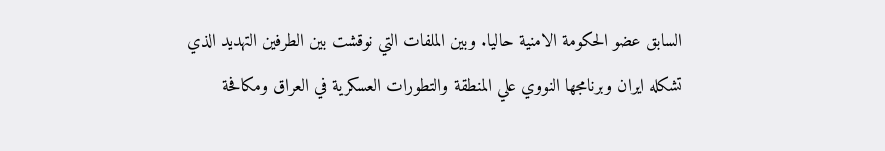السابق عضو الحكومة الامنية حاليا. وبين الملفات التي نوقشت بين الطرفين التهديد الذي تشكله ايران وبرنامجها النووي علي المنطقة والتطورات العسكرية في العراق ومكافحة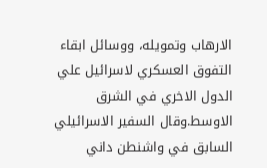الارهاب وتمويله، ووسائل ابقاء التفوق العسكري لاسرائيل علي الدول الاخري في الشرق الاوسط.وقال السفير الاسرائيلي السابق في واشنطن داني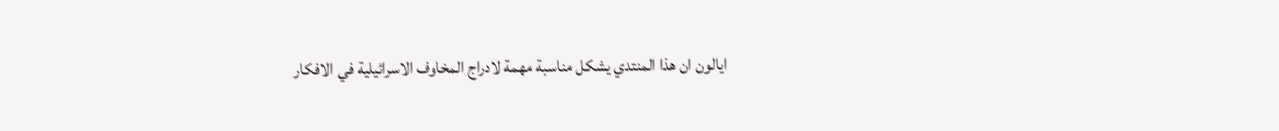ايالون ان هذا المنتدي يشكل مناسبة مهمة لادراج المخاوف الاسرائيلية في الافكار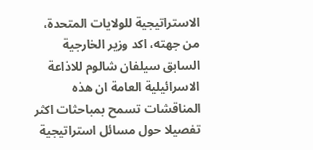الاستراتيجية للولايات المتحدة، من جهته، اكد وزير الخارجية السابق سيلفان شالوم للاذاعة الاسرائيلية العامة ان هذه المناقشات تسمح بمباحثات اكثر تفصيلا حول مسائل استراتيجية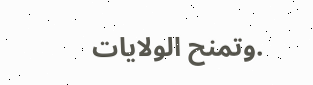.وتمنح الولايات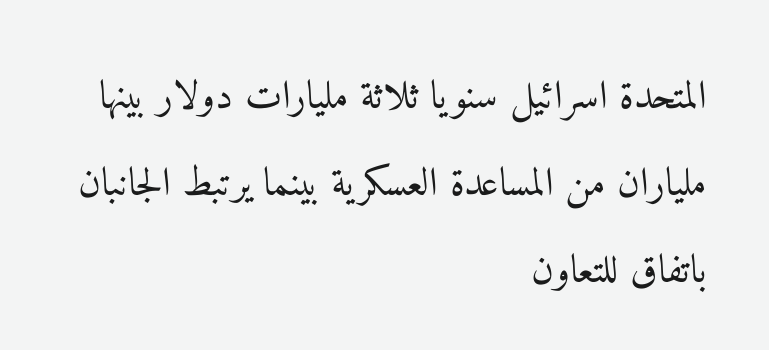المتحدة اسرائيل سنويا ثلاثة مليارات دولار بينها ملياران من المساعدة العسكرية بينما يرتبط الجانبان باتفاق للتعاون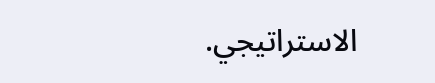الاستراتيجي.